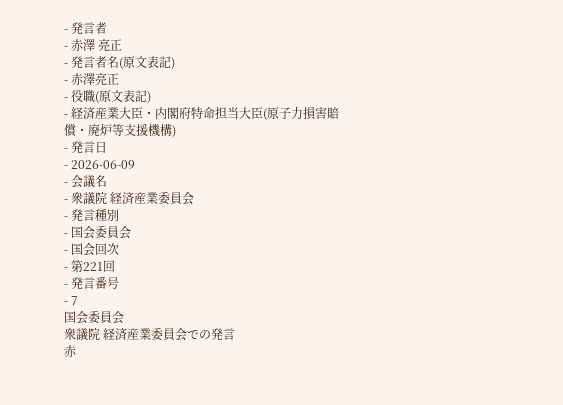- 発言者
- 赤澤 亮正
- 発言者名(原文表記)
- 赤澤亮正
- 役職(原文表記)
- 経済産業大臣・内閣府特命担当大臣(原子力損害賠償・廃炉等支援機構)
- 発言日
- 2026-06-09
- 会議名
- 衆議院 経済産業委員会
- 発言種別
- 国会委員会
- 国会回次
- 第221回
- 発言番号
- 7
国会委員会
衆議院 経済産業委員会での発言
赤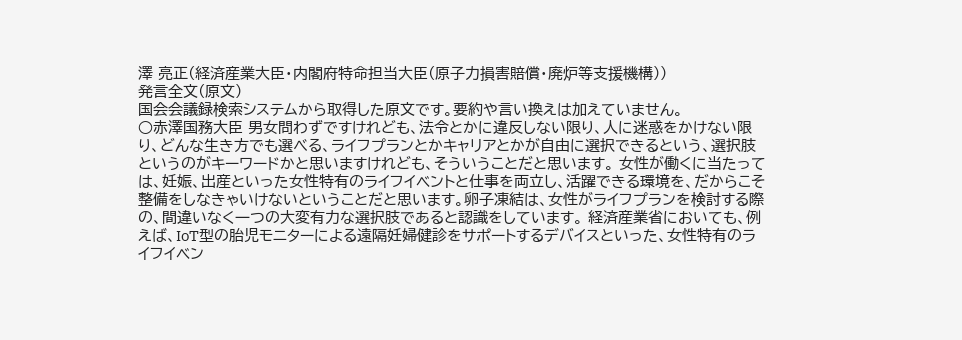澤 亮正(経済産業大臣・内閣府特命担当大臣(原子力損害賠償・廃炉等支援機構))
発言全文(原文)
国会会議録検索システムから取得した原文です。要約や言い換えは加えていません。
○赤澤国務大臣 男女問わずですけれども、法令とかに違反しない限り、人に迷惑をかけない限り、どんな生き方でも選べる、ライフプランとかキャリアとかが自由に選択できるという、選択肢というのがキーワードかと思いますけれども、そういうことだと思います。 女性が働くに当たっては、妊娠、出産といった女性特有のライフイベントと仕事を両立し、活躍できる環境を、だからこそ整備をしなきゃいけないということだと思います。卵子凍結は、女性がライフプランを検討する際の、間違いなく一つの大変有力な選択肢であると認識をしています。 経済産業省においても、例えば、IoT型の胎児モニターによる遠隔妊婦健診をサポートするデバイスといった、女性特有のライフイベン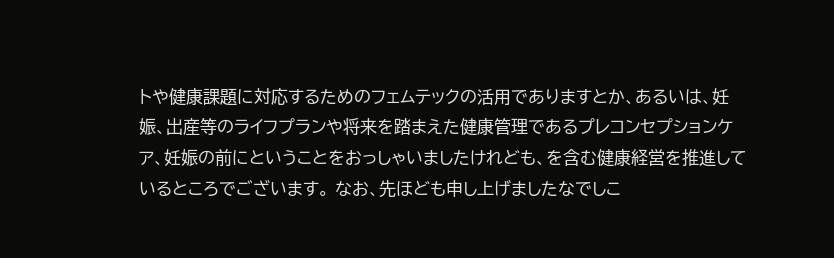トや健康課題に対応するためのフェムテックの活用でありますとか、あるいは、妊娠、出産等のライフプランや将来を踏まえた健康管理であるプレコンセプションケア、妊娠の前にということをおっしゃいましたけれども、を含む健康経営を推進しているところでございます。 なお、先ほども申し上げましたなでしこ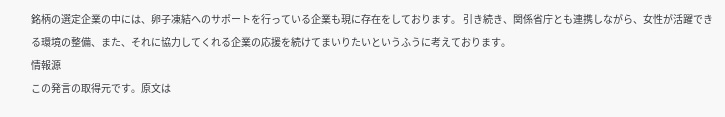銘柄の選定企業の中には、卵子凍結へのサポートを行っている企業も現に存在をしております。 引き続き、関係省庁とも連携しながら、女性が活躍できる環境の整備、また、それに協力してくれる企業の応援を続けてまいりたいというふうに考えております。
情報源
この発言の取得元です。原文は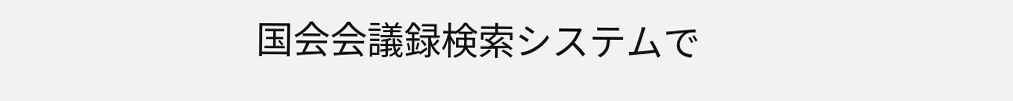国会会議録検索システムで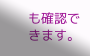も確認できます。